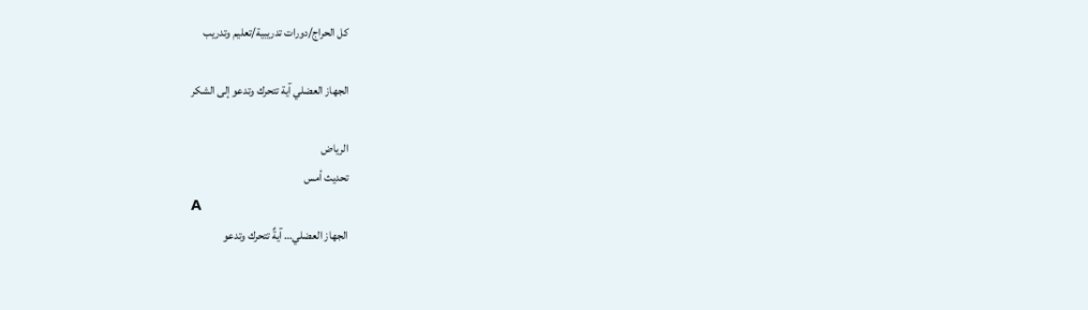كل الحراج/دورات تدريبية/تعليم وتدريب

الجهاز العضلي آية تتحرك وتدعو إلى الشكر

الرياض
تحديث أمس
A
الجهاز العضلي… آيةٌ تتحرك وتدعو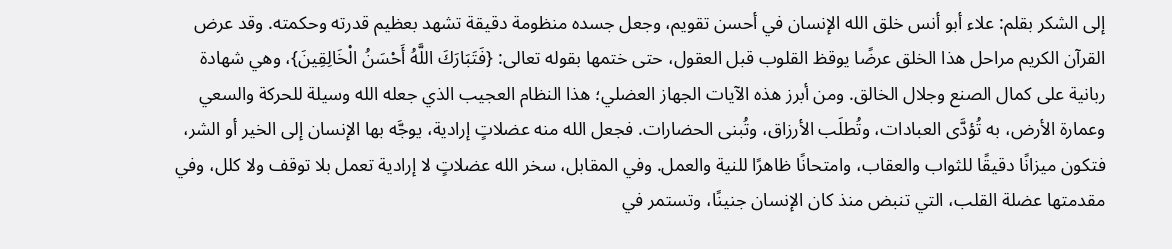إلى الشكر بقلم: علاء أبو أنس خلق الله الإنسان في أحسن تقويم، وجعل جسده منظومة دقيقة تشهد بعظيم قدرته وحكمته. وقد عرض القرآن الكريم مراحل هذا الخلق عرضًا يوقظ القلوب قبل العقول، حتى ختمها بقوله تعالى: {فَتَبَارَكَ اللَّهُ أَحْسَنُ الْخَالِقِينَ}، وهي شهادة ربانية على كمال الصنع وجلال الخالق. ومن أبرز هذه الآيات الجهاز العضلي؛ هذا النظام العجيب الذي جعله الله وسيلة للحركة والسعي وعمارة الأرض، به تُؤدَّى العبادات، وتُطلَب الأرزاق، وتُبنى الحضارات. فجعل الله منه عضلاتٍ إرادية، يوجَّه بها الإنسان إلى الخير أو الشر، فتكون ميزانًا دقيقًا للثواب والعقاب، وامتحانًا ظاهرًا للنية والعمل. وفي المقابل، سخر الله عضلاتٍ لا إرادية تعمل بلا توقف ولا كلل، وفي مقدمتها عضلة القلب، التي تنبض منذ كان الإنسان جنينًا، وتستمر في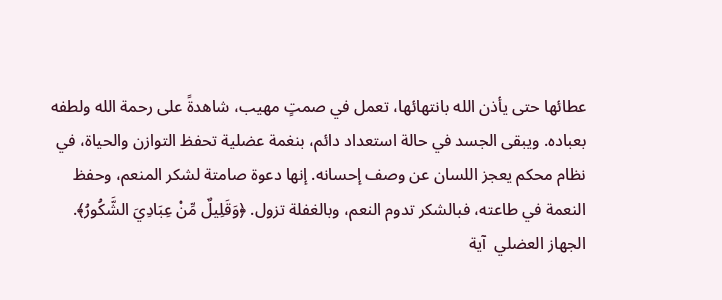عطائها حتى يأذن الله بانتهائها، تعمل في صمتٍ مهيب، شاهدةً على رحمة الله ولطفه بعباده. ويبقى الجسد في حالة استعداد دائم، بنغمة عضلية تحفظ التوازن والحياة، في نظام محكم يعجز اللسان عن وصف إحسانه. إنها دعوة صامتة لشكر المنعم، وحفظ النعمة في طاعته، فبالشكر تدوم النعم، وبالغفلة تزول. ﴿وَقَلِيلٌ مِّنْ عِبَادِيَ الشَّكُورُ﴾.
الجهاز العضلي  آية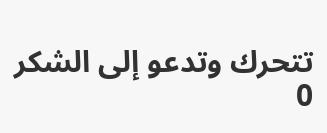تتحرك وتدعو إلى الشكر 0